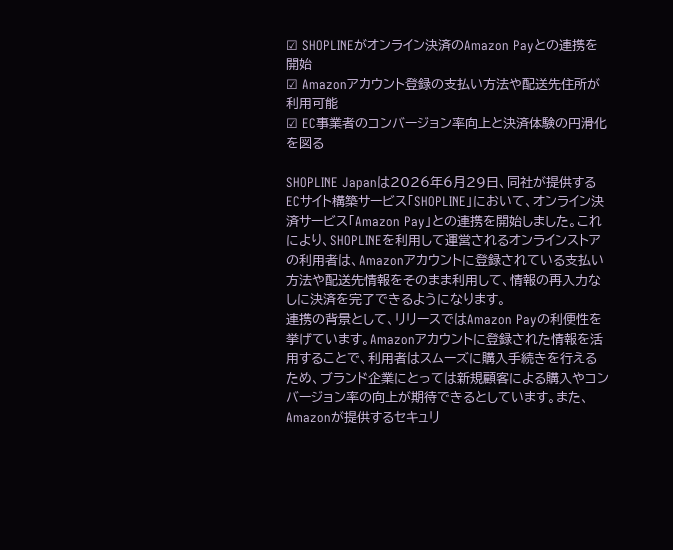☑ SHOPLINEがオンライン決済のAmazon Payとの連携を開始
☑ Amazonアカウント登録の支払い方法や配送先住所が利用可能
☑ EC事業者のコンバージョン率向上と決済体験の円滑化を図る

SHOPLINE Japanは2026年6月29日、同社が提供するECサイト構築サービス「SHOPLINE」において、オンライン決済サービス「Amazon Pay」との連携を開始しました。これにより、SHOPLINEを利用して運営されるオンラインストアの利用者は、Amazonアカウントに登録されている支払い方法や配送先情報をそのまま利用して、情報の再入力なしに決済を完了できるようになります。
連携の背景として、リリースではAmazon Payの利便性を挙げています。Amazonアカウントに登録された情報を活用することで、利用者はスムーズに購入手続きを行えるため、ブランド企業にとっては新規顧客による購入やコンバージョン率の向上が期待できるとしています。また、Amazonが提供するセキュリ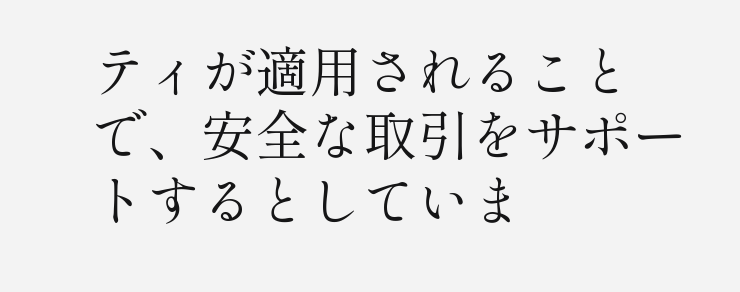ティが適用されることで、安全な取引をサポートするとしていま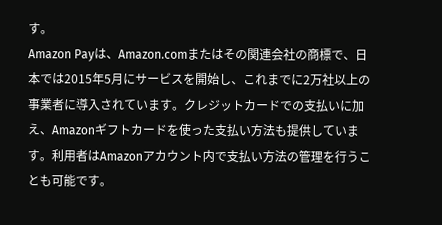す。
Amazon Payは、Amazon.comまたはその関連会社の商標で、日本では2015年5月にサービスを開始し、これまでに2万社以上の事業者に導入されています。クレジットカードでの支払いに加え、Amazonギフトカードを使った支払い方法も提供しています。利用者はAmazonアカウント内で支払い方法の管理を行うことも可能です。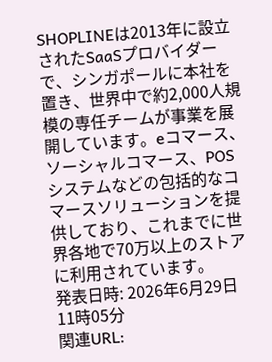SHOPLINEは2013年に設立されたSaaSプロバイダーで、シンガポールに本社を置き、世界中で約2,000人規模の専任チームが事業を展開しています。eコマース、ソーシャルコマース、POSシステムなどの包括的なコマースソリューションを提供しており、これまでに世界各地で70万以上のストアに利用されています。
発表日時: 2026年6月29日 11時05分
関連URL: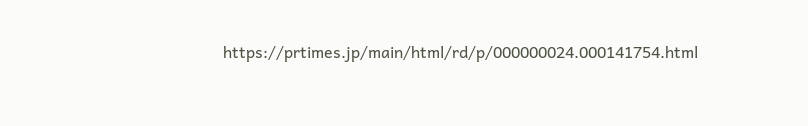https://prtimes.jp/main/html/rd/p/000000024.000141754.html